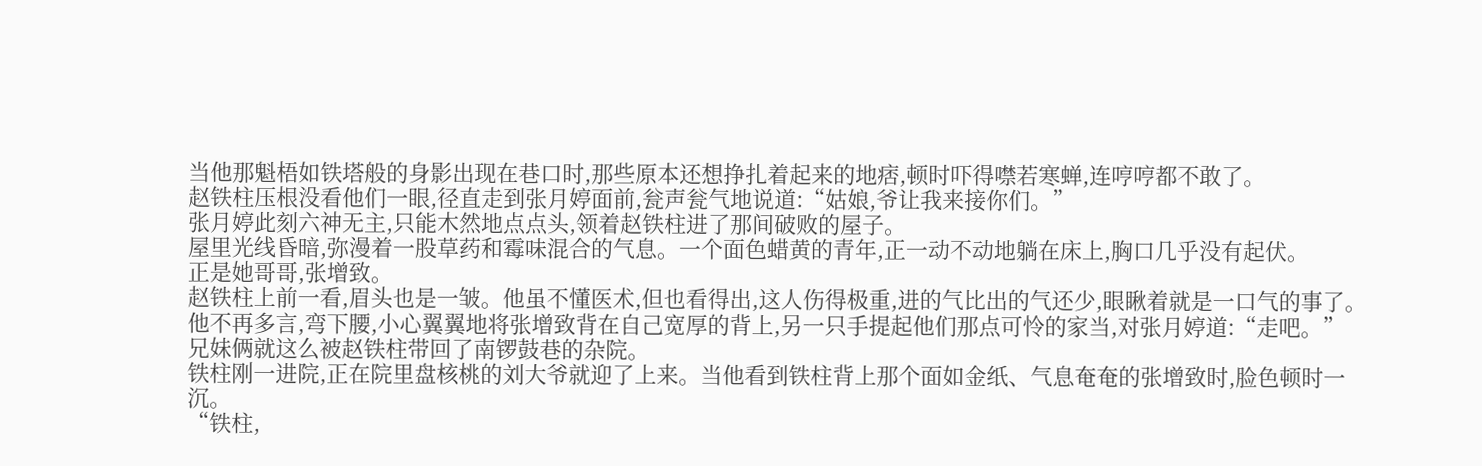当他那魁梧如铁塔般的身影出现在巷口时,那些原本还想挣扎着起来的地痞,顿时吓得噤若寒蝉,连哼哼都不敢了。
赵铁柱压根没看他们一眼,径直走到张月婷面前,瓮声瓮气地说道:“姑娘,爷让我来接你们。”
张月婷此刻六神无主,只能木然地点点头,领着赵铁柱进了那间破败的屋子。
屋里光线昏暗,弥漫着一股草药和霉味混合的气息。一个面色蜡黄的青年,正一动不动地躺在床上,胸口几乎没有起伏。
正是她哥哥,张增致。
赵铁柱上前一看,眉头也是一皱。他虽不懂医术,但也看得出,这人伤得极重,进的气比出的气还少,眼瞅着就是一口气的事了。
他不再多言,弯下腰,小心翼翼地将张增致背在自己宽厚的背上,另一只手提起他们那点可怜的家当,对张月婷道:“走吧。”
兄妹俩就这么被赵铁柱带回了南锣鼓巷的杂院。
铁柱刚一进院,正在院里盘核桃的刘大爷就迎了上来。当他看到铁柱背上那个面如金纸、气息奄奄的张增致时,脸色顿时一沉。
“铁柱,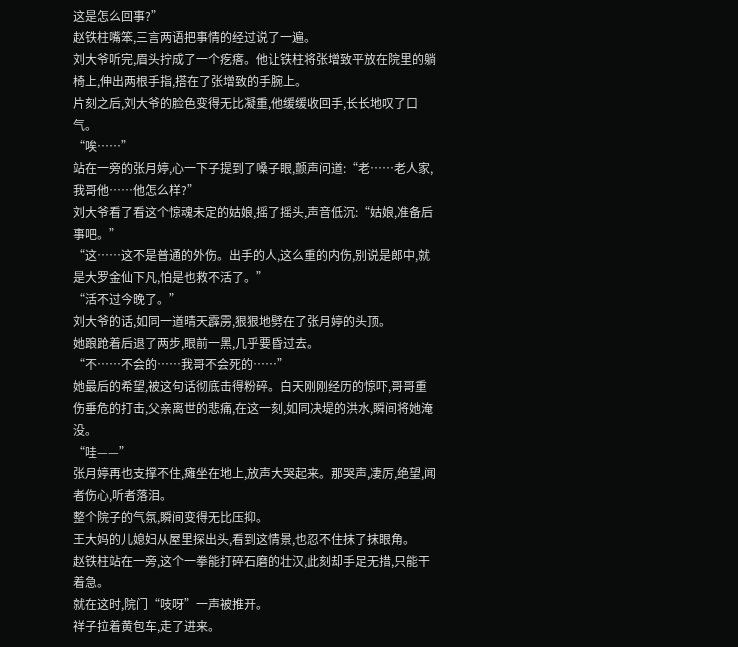这是怎么回事?”
赵铁柱嘴笨,三言两语把事情的经过说了一遍。
刘大爷听完,眉头拧成了一个疙瘩。他让铁柱将张增致平放在院里的躺椅上,伸出两根手指,搭在了张增致的手腕上。
片刻之后,刘大爷的脸色变得无比凝重,他缓缓收回手,长长地叹了口气。
“唉……”
站在一旁的张月婷,心一下子提到了嗓子眼,颤声问道:“老……老人家,我哥他……他怎么样?”
刘大爷看了看这个惊魂未定的姑娘,摇了摇头,声音低沉:“姑娘,准备后事吧。”
“这……这不是普通的外伤。出手的人,这么重的内伤,别说是郎中,就是大罗金仙下凡,怕是也救不活了。”
“活不过今晚了。”
刘大爷的话,如同一道晴天霹雳,狠狠地劈在了张月婷的头顶。
她踉跄着后退了两步,眼前一黑,几乎要昏过去。
“不……不会的……我哥不会死的……”
她最后的希望,被这句话彻底击得粉碎。白天刚刚经历的惊吓,哥哥重伤垂危的打击,父亲离世的悲痛,在这一刻,如同决堤的洪水,瞬间将她淹没。
“哇——”
张月婷再也支撑不住,瘫坐在地上,放声大哭起来。那哭声,凄厉,绝望,闻者伤心,听者落泪。
整个院子的气氛,瞬间变得无比压抑。
王大妈的儿媳妇从屋里探出头,看到这情景,也忍不住抹了抹眼角。
赵铁柱站在一旁,这个一拳能打碎石磨的壮汉,此刻却手足无措,只能干着急。
就在这时,院门“吱呀”一声被推开。
祥子拉着黄包车,走了进来。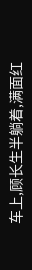车上,顾长生半躺着,满面红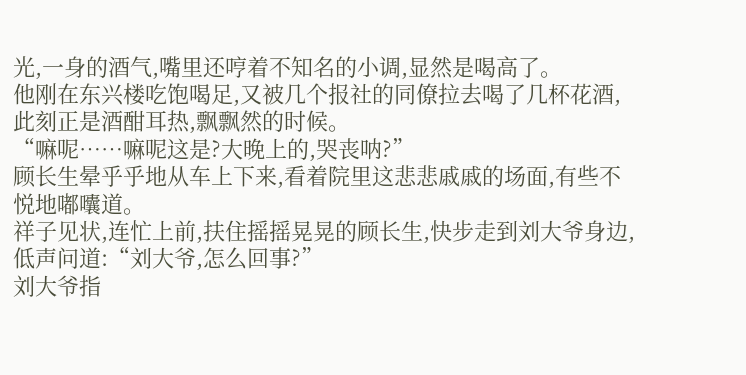光,一身的酒气,嘴里还哼着不知名的小调,显然是喝高了。
他刚在东兴楼吃饱喝足,又被几个报社的同僚拉去喝了几杯花酒,此刻正是酒酣耳热,飘飘然的时候。
“嘛呢……嘛呢这是?大晚上的,哭丧呐?”
顾长生晕乎乎地从车上下来,看着院里这悲悲戚戚的场面,有些不悦地嘟囔道。
祥子见状,连忙上前,扶住摇摇晃晃的顾长生,快步走到刘大爷身边,低声问道:“刘大爷,怎么回事?”
刘大爷指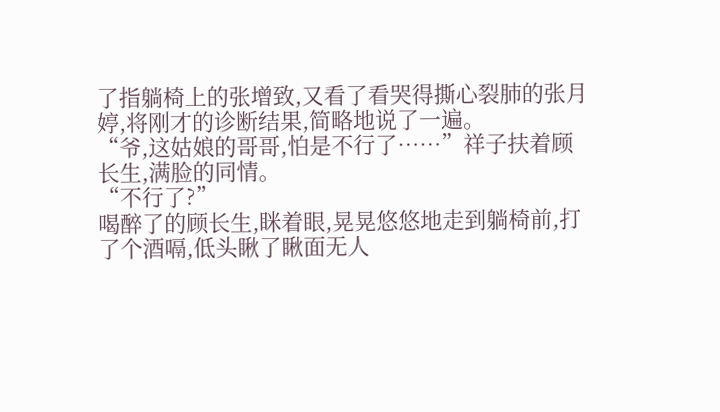了指躺椅上的张增致,又看了看哭得撕心裂肺的张月婷,将刚才的诊断结果,简略地说了一遍。
“爷,这姑娘的哥哥,怕是不行了……”祥子扶着顾长生,满脸的同情。
“不行了?”
喝醉了的顾长生,眯着眼,晃晃悠悠地走到躺椅前,打了个酒嗝,低头瞅了瞅面无人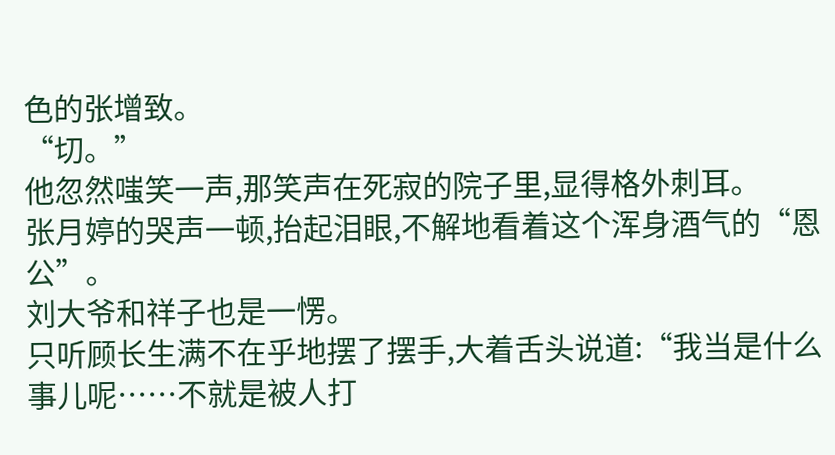色的张增致。
“切。”
他忽然嗤笑一声,那笑声在死寂的院子里,显得格外刺耳。
张月婷的哭声一顿,抬起泪眼,不解地看着这个浑身酒气的“恩公”。
刘大爷和祥子也是一愣。
只听顾长生满不在乎地摆了摆手,大着舌头说道:“我当是什么事儿呢……不就是被人打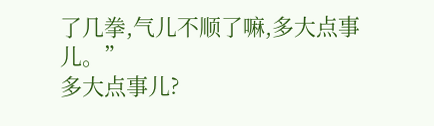了几拳,气儿不顺了嘛,多大点事儿。”
多大点事儿?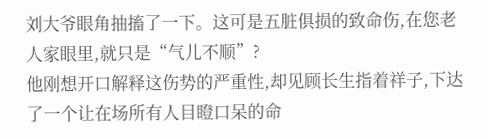刘大爷眼角抽搐了一下。这可是五脏俱损的致命伤,在您老人家眼里,就只是“气儿不顺”?
他刚想开口解释这伤势的严重性,却见顾长生指着祥子,下达了一个让在场所有人目瞪口呆的命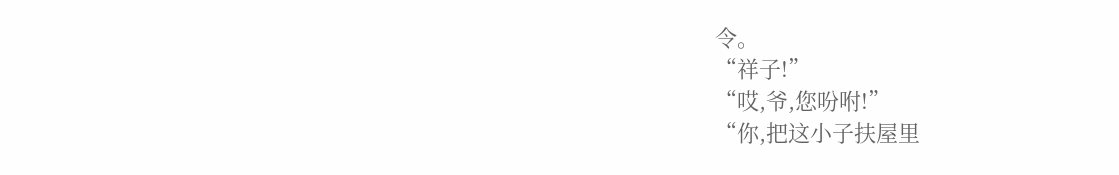令。
“祥子!”
“哎,爷,您吩咐!”
“你,把这小子扶屋里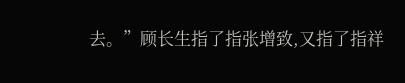去。”顾长生指了指张增致,又指了指祥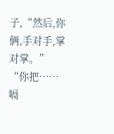子,“然后,你俩,手对手,掌对掌。”
“你把……嗝